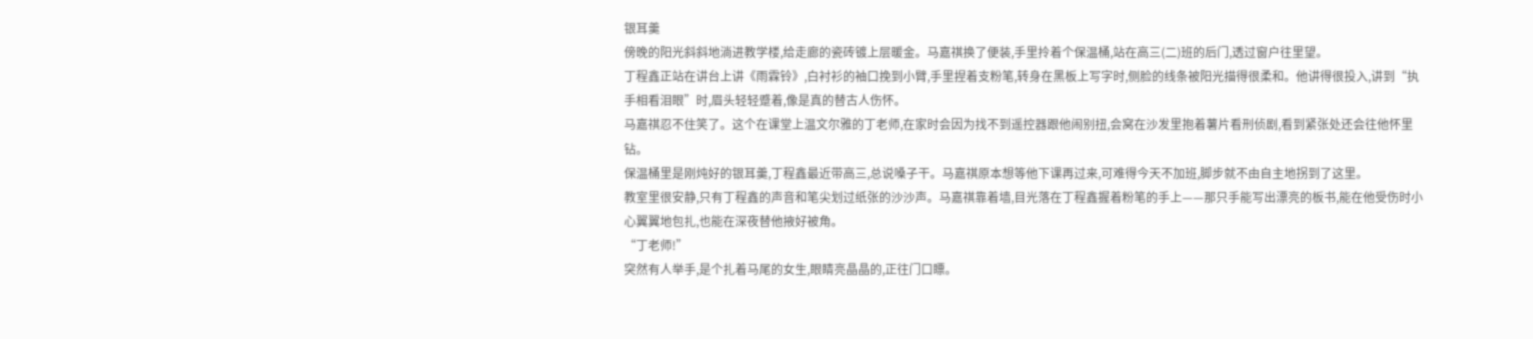银耳羹
傍晚的阳光斜斜地淌进教学楼,给走廊的瓷砖镀上层暖金。马嘉祺换了便装,手里拎着个保温桶,站在高三(二)班的后门,透过窗户往里望。
丁程鑫正站在讲台上讲《雨霖铃》,白衬衫的袖口挽到小臂,手里捏着支粉笔,转身在黑板上写字时,侧脸的线条被阳光描得很柔和。他讲得很投入,讲到“执手相看泪眼”时,眉头轻轻蹙着,像是真的替古人伤怀。
马嘉祺忍不住笑了。这个在课堂上温文尔雅的丁老师,在家时会因为找不到遥控器跟他闹别扭,会窝在沙发里抱着薯片看刑侦剧,看到紧张处还会往他怀里钻。
保温桶里是刚炖好的银耳羹,丁程鑫最近带高三,总说嗓子干。马嘉祺原本想等他下课再过来,可难得今天不加班,脚步就不由自主地拐到了这里。
教室里很安静,只有丁程鑫的声音和笔尖划过纸张的沙沙声。马嘉祺靠着墙,目光落在丁程鑫握着粉笔的手上——那只手能写出漂亮的板书,能在他受伤时小心翼翼地包扎,也能在深夜替他掖好被角。
“丁老师!”
突然有人举手,是个扎着马尾的女生,眼睛亮晶晶的,正往门口瞟。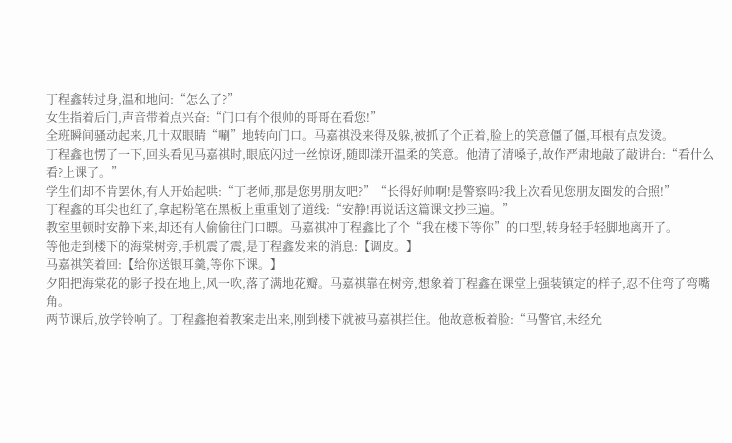丁程鑫转过身,温和地问:“怎么了?”
女生指着后门,声音带着点兴奋:“门口有个很帅的哥哥在看您!”
全班瞬间骚动起来,几十双眼睛“唰”地转向门口。马嘉祺没来得及躲,被抓了个正着,脸上的笑意僵了僵,耳根有点发烫。
丁程鑫也愣了一下,回头看见马嘉祺时,眼底闪过一丝惊讶,随即漾开温柔的笑意。他清了清嗓子,故作严肃地敲了敲讲台:“看什么看?上课了。”
学生们却不肯罢休,有人开始起哄:“丁老师,那是您男朋友吧?”“长得好帅啊!是警察吗?我上次看见您朋友圈发的合照!”
丁程鑫的耳尖也红了,拿起粉笔在黑板上重重划了道线:“安静!再说话这篇课文抄三遍。”
教室里顿时安静下来,却还有人偷偷往门口瞟。马嘉祺冲丁程鑫比了个“我在楼下等你”的口型,转身轻手轻脚地离开了。
等他走到楼下的海棠树旁,手机震了震,是丁程鑫发来的消息:【调皮。】
马嘉祺笑着回:【给你送银耳羹,等你下课。】
夕阳把海棠花的影子投在地上,风一吹,落了满地花瓣。马嘉祺靠在树旁,想象着丁程鑫在课堂上强装镇定的样子,忍不住弯了弯嘴角。
两节课后,放学铃响了。丁程鑫抱着教案走出来,刚到楼下就被马嘉祺拦住。他故意板着脸:“马警官,未经允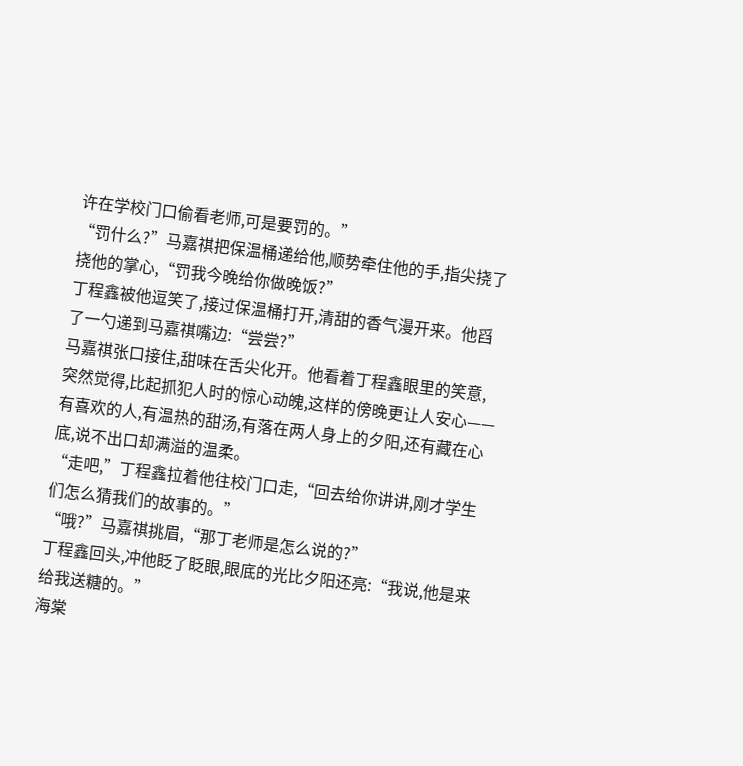许在学校门口偷看老师,可是要罚的。”
“罚什么?”马嘉祺把保温桶递给他,顺势牵住他的手,指尖挠了挠他的掌心,“罚我今晚给你做晚饭?”
丁程鑫被他逗笑了,接过保温桶打开,清甜的香气漫开来。他舀了一勺递到马嘉祺嘴边:“尝尝?”
马嘉祺张口接住,甜味在舌尖化开。他看着丁程鑫眼里的笑意,突然觉得,比起抓犯人时的惊心动魄,这样的傍晚更让人安心——有喜欢的人,有温热的甜汤,有落在两人身上的夕阳,还有藏在心底,说不出口却满溢的温柔。
“走吧,”丁程鑫拉着他往校门口走,“回去给你讲讲,刚才学生们怎么猜我们的故事的。”
“哦?”马嘉祺挑眉,“那丁老师是怎么说的?”
丁程鑫回头,冲他眨了眨眼,眼底的光比夕阳还亮:“我说,他是来给我送糖的。”
海棠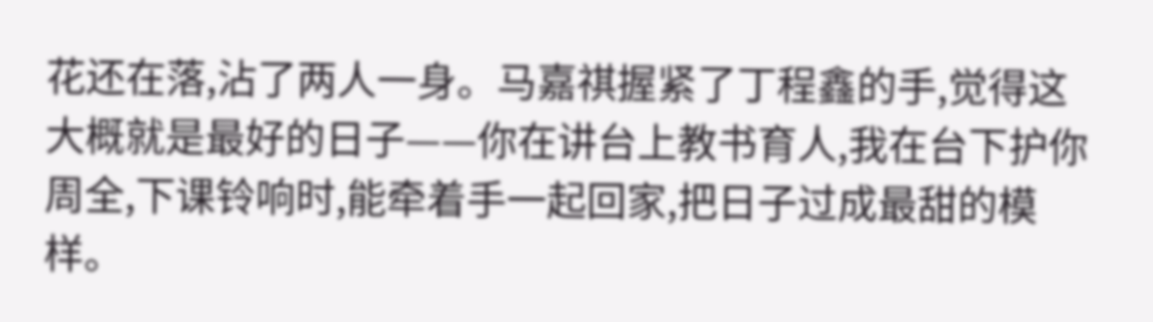花还在落,沾了两人一身。马嘉祺握紧了丁程鑫的手,觉得这大概就是最好的日子——你在讲台上教书育人,我在台下护你周全,下课铃响时,能牵着手一起回家,把日子过成最甜的模样。